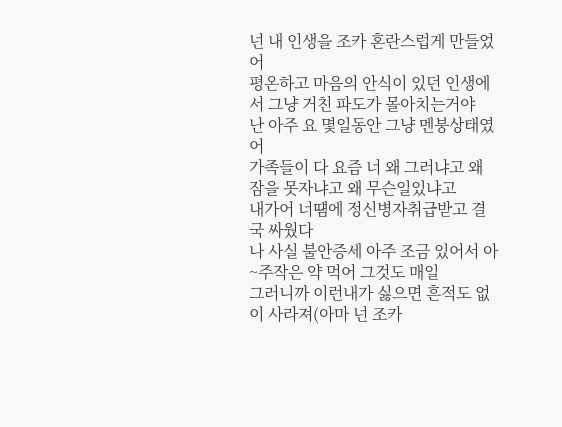넌 내 인생을 조카 혼란스럽게 만들었어
평온하고 마음의 안식이 있던 인생에서 그냥 거친 파도가 몰아치는거야
난 아주 요 몇일동안 그냥 멘붕상태였어
가족들이 다 요즘 너 왜 그러냐고 왜 잠을 못자냐고 왜 무슨일있냐고
내가어 너떔에 정신병자취급받고 결국 싸웠다
나 사실 불안증세 아주 조금 있어서 아~주작은 약 먹어 그것도 매일
그러니까 이런내가 싫으면 흔적도 없이 사라져(아마 넌 조카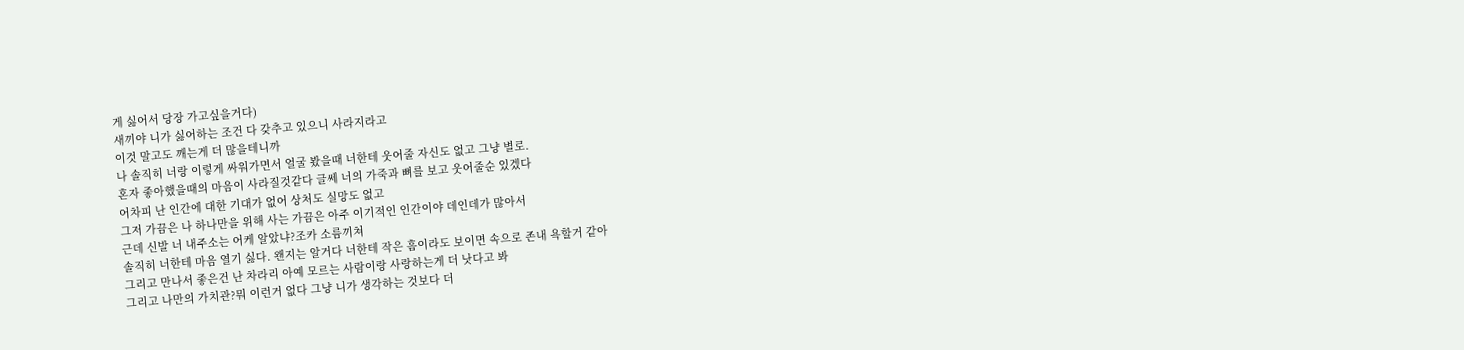게 싫어서 당장 가고싶을거다)
새끼야 니가 싫어하는 조건 다 갖추고 있으니 사라지라고
이것 말고도 깨는게 더 많을테니까
나 솔직히 너랑 이렇게 싸워가면서 얼굴 봤을때 너한테 웃어줄 자신도 없고 그냥 별로.
혼자 좋아했을때의 마음이 사라질것같다 글쎄 너의 가죽과 뼈를 보고 웃어줄순 있겠다
어차피 난 인간에 대한 기대가 없어 상처도 실망도 없고
그저 가끔은 나 하나만을 위해 사는 가끔은 아주 이기적인 인간이야 데인데가 많아서
근데 신발 너 내주소는 어케 알았냐?조카 소름끼쳐
솔직히 너한테 마음 열기 싫다. 왠지는 알거다 너한테 작은 흠이라도 보이면 속으로 존내 욕할거 같아
그리고 만나서 좋은건 난 차라리 아예 모르는 사람이랑 사랑하는게 더 낫다고 봐
그리고 나만의 가치관?뭐 이런거 없다 그냥 니가 생각하는 것보다 더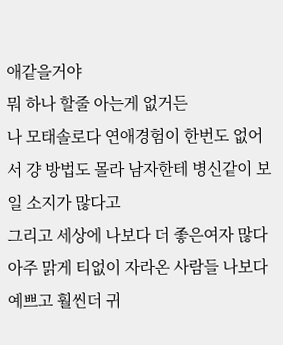애같을거야
뭐 하나 할줄 아는게 없거든
나 모태솔로다 연애경험이 한번도 없어서 걍 방법도 몰라 남자한테 병신같이 보일 소지가 많다고
그리고 세상에 나보다 더 좋은여자 많다
아주 맑게 티없이 자라온 사람들 나보다 예쁘고 훨씬더 귀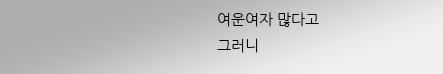여운여자 많다고
그러니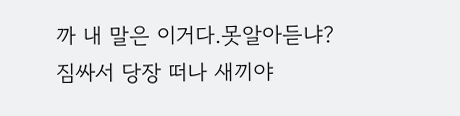까 내 말은 이거다.못알아듣냐?
짐싸서 당장 떠나 새끼야